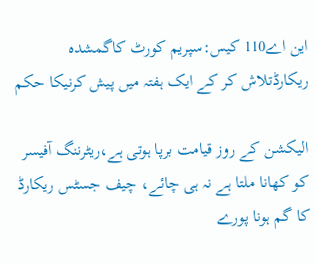این اے110 کیس:سپریم کورٹ کاگمشدہ ریکارڈتلاش کر کے ایک ہفتہ میں پیش کرنیکا حکم

الیکشن کے روز قیامت برپا ہوتی ہے،ریٹرننگ آفیسر کو کھانا ملتا ہے نہ ہی چائے، چیف جسٹس ریکارڈ کا گم ہونا پورے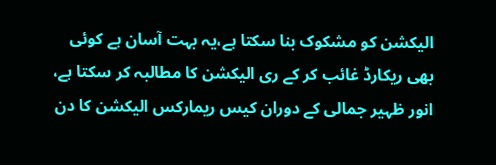الیکشن کو مشکوک بنا سکتا ہے،یہ بہت آسان ہے کوئی بھی ریکارڈ غائب کر کے ری الیکشن کا مطالبہ کر سکتا ہے، انور ظہیر جمالی کے دوران کیس ریمارکس الیکشن کا دن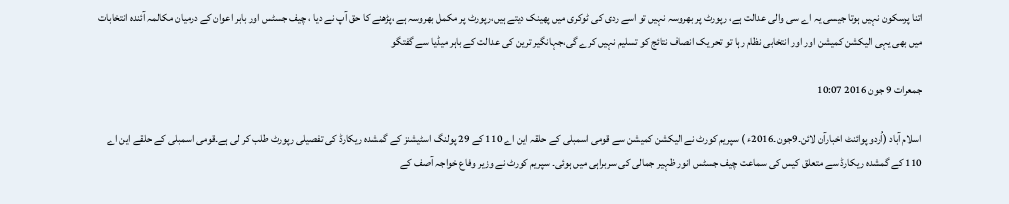اتنا پرسکون نہیں ہوتا جیسی یہ اے سی والی عدالت ہے، رپورٹ پر بھروسہ نہیں تو اسے ردی کی ٹوکری میں پھینک دیتے ہیں،رپورٹ پر مکمل بھروسہ ہے ،پڑھنے کا حق آپ نے دیا ، چیف جسٹس اور بابر اعوان کے درمیان مکالمہ آئندہ انتخابات میں بھی یہی الیکشن کمیشن اور اور انتخابی نظام رہا تو تحر یک انصاف نتائج کو تسلیم نہیں کرے گی،جہانگیر ترین کی عدالت کے باہر میڈیا سے گفتگو

جمعرات 9 جون 2016 10:07

اسلام آباد (اُردو پوائنٹ اخبارآن لائن۔9جون۔2016ء ) سپریم کورٹ نے الیکشن کمیشن سے قومی اسمبلی کے حلقہ این اے 110 کے 29 پولنگ اسٹیشنز کے گمشدہ ریکارڈ کی تفصیلی رپورٹ طلب کر لی ہے۔قومی اسمبلی کے حلقے این اے 110 کے گمشدہ ریکارڈ سے متعلق کیس کی سماعت چیف جسٹس انور ظہیر جمالی کی سربراہی میں ہوئی۔ سپریم کورٹ نے وزیر وفاع خواجہ آصف کے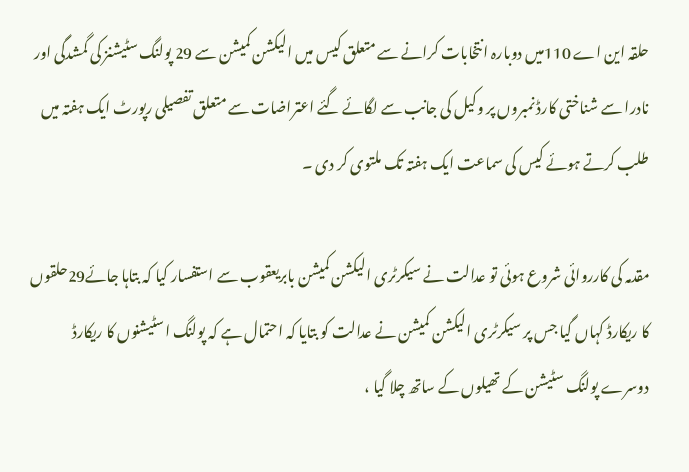حلقہ این اے 110میں دوبارہ انتخابات کرانے سے متعلق کیس میں الیکشن کمیشن سے 29 پولنگ سٹیشنز کی گمشدگی اور نادرا سے شناختی کارڈ نمبروں پر وکیل کی جانب سے لگائے گئے اعتراضات سے متعلق تفصیلی رپورٹ ایک ہفتہ میں طلب کرتے ہوئے کیس کی سماعت ایک ہفتہ تک ملتوی کر دی ۔

مقدمہ کی کارروائی شروع ہوئی تو عدالت نے سیکرٹری الیکشن کمیشن بابریعقوب سے استفسار کیا کہ بتاہا جائے29حلقوں کا ریکارڈ کہاں گیا جس پر سیکرٹری الیکشن کمیشن نے عدالت کو بتایا کہ احتمال ہے کہ پولنگ اسٹیشنوں کا ریکارڈ دوسرے پولنگ سٹیشن کے تھیلوں کے ساتھ چلا گیا ،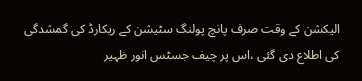الیکشن کے وقت صرف پانچ پولنگ سٹیشن کے ریکارڈ کی گمشدگی کی اطلاع دی گئی ،اس پر چیف جسٹس انور ظہیر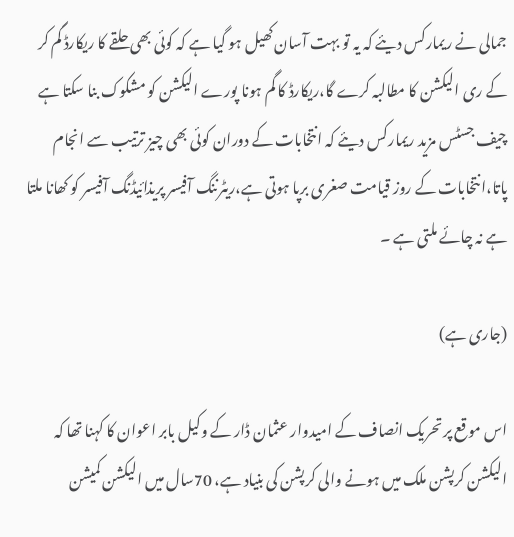جمالی نے ریمارکس دیئے کہ یہ تو بہت آسان کھیل ہو گیا ہے کہ کوئی بھی حلقے کا ریکارڈ گم کر کے ری الیکشن کا مطالبہ کرے گا،ریکارڈ کا گم ہونا پورے الیکشن کو مشکوک بنا سکتا ہے چیف جسٹس مزید ریمارکس دیئے کہ انتخابات کے دوران کوئی بھی چیز ترتیب سے انجام پاتا،انتخابات کے روز قیامت صغری برپا ہوتی ہے،ریٹرننگ آفیسر پریذائیڈنگ آفیسر کو کھانا ملتا ہے نہ چائے ملتی ہے ۔

(جاری ہے)

اس موقع پر تحریک انصاف کے امیدوار عثمان ڈار کے وکیل بابر اعوان کا کہنا تھا کہ الیکشن کرپشن ملک میں ہونے والی کرپشن کی بنیاد ہے، 70سال میں الیکشن کمیشن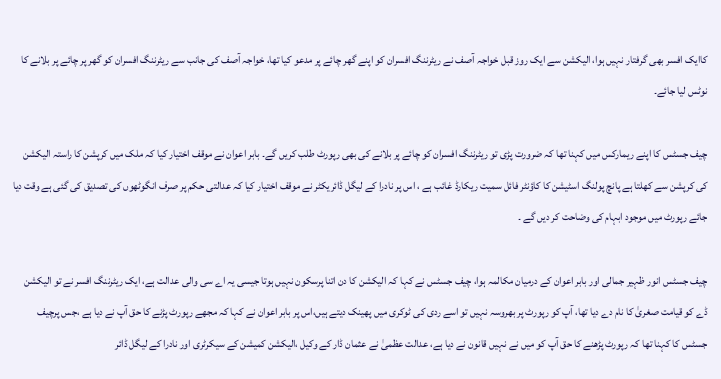کاایک افسر بھی گرفتار نہیں ہوا، الیکشن سے ایک روز قبل خواجہ آصف نے ریٹرننگ افسران کو اپنے گھر چائے پر مدعو کیا تھا، خواجہ آصف کی جانب سے ریٹرننگ افسران کو گھر پر چائے پر بلانے کا نوٹس لیا جائے۔

چیف جسٹس کا اپنے ریمارکس میں کہنا تھا کہ ضرورت پڑی تو ریٹرننگ افسران کو چائے پر بلانے کی بھی رپورٹ طلب کریں گے۔ بابر اعوان نے موقف اختیار کیا کہ ملک میں کرپشن کا راستہ الیکشن کی کرپشن سے کھلتا ہے پانچ پولنگ اسٹیشن کا کاؤنٹر فائل سمیت ریکارڈ غائب ہے ، اس پر نادرا کے لیگل ڈائریکٹر نے موقف اختیار کیا کہ عدالتی حکم پر صرف انگوٹھوں کی تصدیق کی گئی ہے وقت دیا جائے رپورٹ میں موجود ابہام کی وضاحت کر دیں گے ۔

چیف جسٹس انور ظہیر جمالی اور بابر اعوان کے درمیان مکالمہ ہوا، چیف جسٹس نے کہا کہ الیکشن کا دن اتنا پرسکون نہیں ہوتا جیسی یہ اے سی والی عدالت ہے، ایک ریٹرننگ افسر نے تو الیکشن ڈے کو قیامت صغریٰ کا نام دے دیا تھا، آپ کو رپورٹ پر بھروسہ نہیں تو اسے ردی کی ٹوکری میں پھینک دیتے ہیں،اس پر بابر اعوان نے کہا کہ مجھے رپورٹ پڑنے کا حق آپ نے دیا ہے ،جس پرچیف جسٹس کا کہنا تھا کہ رپورٹ پڑھنے کا حق آپ کو میں نے نہیں قانون نے دیا ہے، عدالت عظمیٰ نے عثمان ڈار کے وکیل ،الیکشن کمیشن کے سیکرٹری اور نادرا کے لیگل ڈائر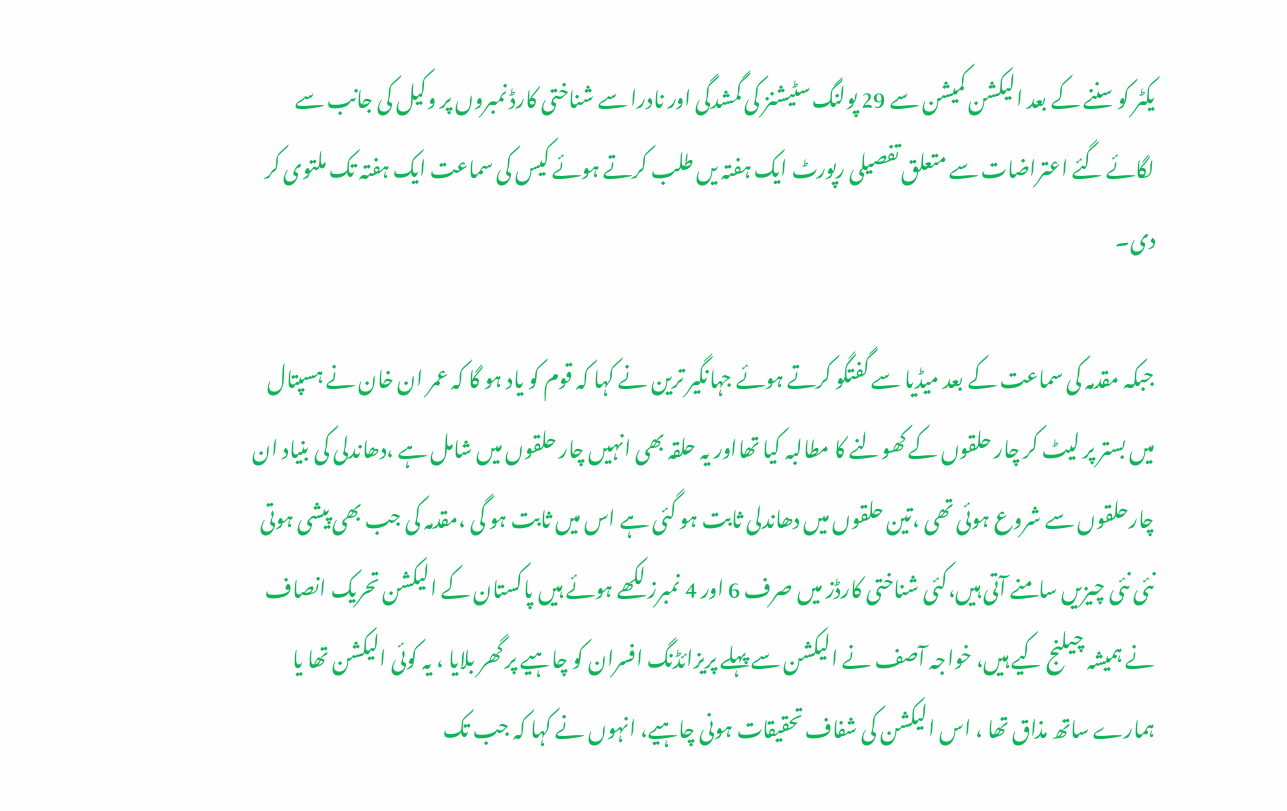یکٹر کو سننے کے بعد الیکشن کمیشن سے 29 پولنگ سٹیشنز کی گمشدگی اور نادرا سے شناختی کارڈ نمبروں پر وکیل کی جانب سے لگائے گئے اعتراضات سے متعلق تفصیلی رپورٹ ایک ہفتہ یں طلب کرتے ہوئے کیس کی سماعت ایک ہفتہ تک ملتوی کر دی۔

جبکہ مقدمہ کی سماعت کے بعد میڈیا سے گفتگو کرتے ہوئے جہانگیر ترین نے کہا کہ قوم کو یاد ہو گا کہ عمر ان خان نے ہسپتال میں بستر پر لیٹ کر چار حلقوں کے کھولنے کا مطالبہ کیا تھااور یہ حلقہ بھی انہیں چار حلقوں میں شامل ہے ،دھاندلی کی بنیاد ان چارحلقوں سے شروع ہوئی تھی ،تین حلقوں میں دھاندلی ثابت ہو گئی ہے اس میں ثابت ہو گی ،مقدمہ کی جب بھی پیشی ہوتی نئی نئی چیزیں سامنے آتی ہیں،کئی شناختی کارڈز میں صرف 6 اور 4 نمبرز لکھے ہوئے ہیں پاکستان کے الیکشن تحریک انصاف نے ہمیشہ چیلنج کیے ہیں، خواجہ آصف نے الیکشن سے پہلے پریزائڈنگ افسران کو چاہیے پر گھر بلایا ، یہ کوئی الیکشن تھا یا ہمارے ساتھ مذاق تھا ، اس الیکشن کی شفاف تحقیقات ہونی چاہیے، انہوں نے کہا کہ جب تک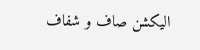الیکشن صاف و شفاف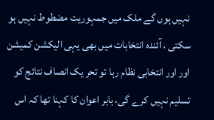نہیں ہوں گے ملک میں جمہوریت مضطوط نہیں ہو سکتی ، آئندہ انتخابات میں بھی یہی الیکشن کمیشن اور اور انتخابی نظام رہا تو تحر یک انصاف نتائج کو تسلیم نہیں کرے گی، بابر اعوان کا کہنا تھا کہ اس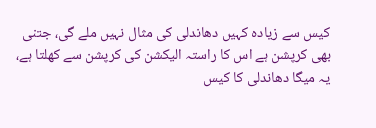کیس سے زیادہ کہیں دھاندلی کی مثال نہیں ملے گی، جتنی بھی کرپشن ہے اس کا راستہ الیکشن کی کرپشن سے کھلتا ہے، یہ میگا دھاندلی کا کیس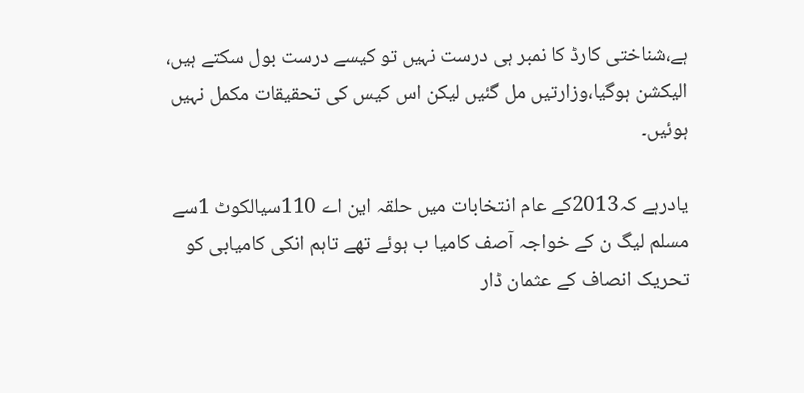ہے،شناختی کارڈ کا نمبر ہی درست نہیں تو کیسے درست بول سکتے ہیں، الیکشن ہوگیا،وزارتیں مل گئیں لیکن اس کیس کی تحقیقات مکمل نہیں ہوئیں۔

یادرہے کہ2013کے عام انتخابات میں حلقہ این اے 110سیالکوٹ 1سے مسلم لیگ ن کے خواجہ آصف کامیا ب ہوئے تھے تاہم انکی کامیابی کو تحریک انصاف کے عثمان ڈار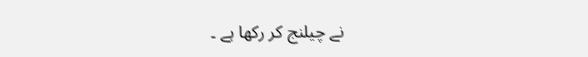نے چیلنج کر رکھا ہے ۔